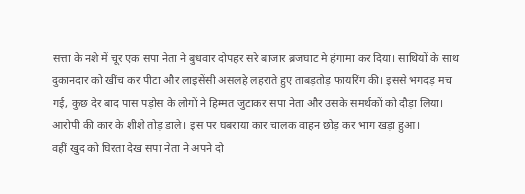सत्ता के नशे में चूर एक सपा नेता ने बुधवार दोपहर सरे बाजार ब्रजघाट मे हंगामा कर दिया। साथियों के साथ दुकानदार को खींच कर पीटा और लाइसेंसी असलहे लहराते हुए ताबड़तोड़ फायरिंग की। इससे भगदड़ मच गई, कुछ देर बाद पास पड़ोस के लोगों ने हिम्मत जुटाकर सपा नेता और उसके समर्थकों को दौड़ा लिया। आरोपी की कार के शीशे तोड़ डाले। इस पर घबराया कार चालक वाहन छोड़ कर भाग खड़ा हुआ।
वहीं खुद को घिरता देख सपा नेता ने अपने दो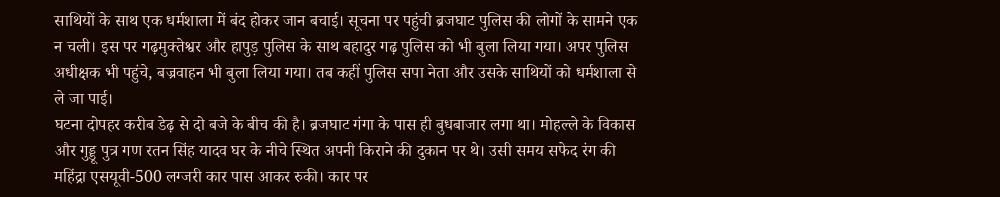साथियों के साथ एक धर्मशाला में बंद होकर जान बचाई। सूचना पर पहुंची ब्रजघाट पुलिस की लोगों के सामने एक न चली। इस पर गढ़मुक्तेश्वर और हापुड़ पुलिस के साथ बहादुर गढ़ पुलिस को भी बुला लिया गया। अपर पुलिस अधीक्षक भी पहुंचे, बज्रवाहन भी बुला लिया गया। तब कहीं पुलिस सपा नेता और उसके साथियों को धर्मशाला से ले जा पाई।
घटना दोपहर करीब डेढ़ से दो बजे के बीच की है। ब्रजघाट गंगा के पास ही बुधबाजार लगा था। मोहल्ले के विकास और गुड्डू पुत्र गण रतन सिंह यादव घर के नीचे स्थित अपनी किराने की दुकान पर थे। उसी समय सफेद रंग की महिंद्रा एसयूवी-500 लग्जरी कार पास आकर रुकी। कार पर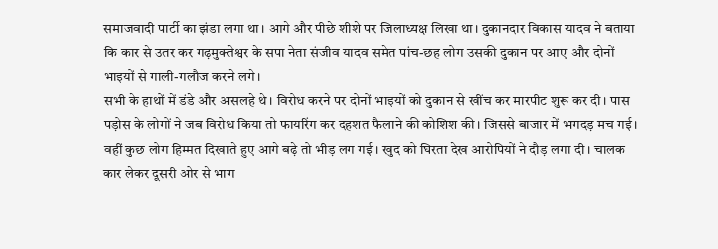समाजवादी पार्टी का झंडा लगा था। आगे और पीछे शीशे पर जिलाध्यक्ष लिखा था। दुकानदार विकास यादव ने बताया कि कार से उतर कर गढ़मुक्तेश्वर के सपा नेता संजीव यादव समेत पांच-छह लोग उसकी दुकान पर आए और दोनों भाइयों से गाली-गलौज करने लगे।
सभी के हाथों में डंडे और असलहे थे। विरोध करने पर दोनों भाइयों को दुकान से खींच कर मारपीट शुरू कर दी। पास पड़ोस के लोगों ने जब विरोध किया तो फायरिंग कर दहशत फैलाने की कोशिश की। जिससे बाजार में भगदड़ मच गई।
वहीं कुछ लोग हिम्मत दिखाते हुए आगे बढ़े तो भीड़ लग गई। खुद को घिरता देख आरोपियों ने दौड़ लगा दी। चालक कार लेकर दूसरी ओर से भाग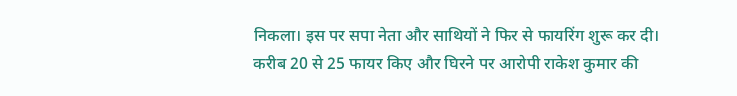निकला। इस पर सपा नेता और साथियों ने फिर से फायरिंग शुरू कर दी।
करीब 20 से 25 फायर किए और घिरने पर आरोपी राकेश कुमार की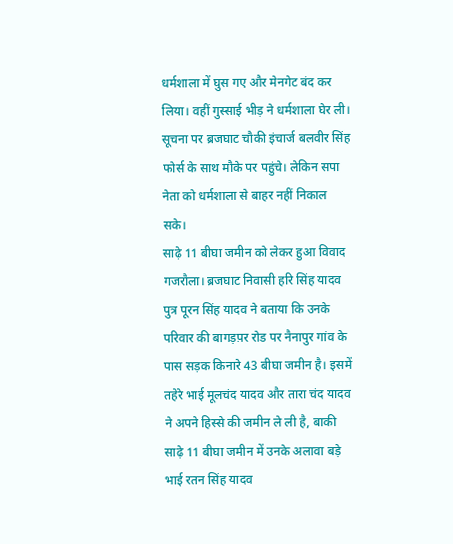धर्मशाला में घुस गए और मेनगेट बंद कर लिया। वहीं गुस्साई भीड़ ने धर्मशाला घेर ली। सूचना पर ब्रजघाट चौकी इंचार्ज बलवीर सिंह फोर्स के साथ मौके पर पहुंचे। लेकिन सपा नेता को धर्मशाला से बाहर नहीं निकाल सके।
साढ़े 11 बीघा जमीन को लेकर हुआ विवाद
गजरौला। ब्रजघाट निवासी हरि सिंह यादव पुत्र पूरन सिंह यादव ने बताया कि उनके परिवार की बागड़प़र रोड पर नैनापुर गांव के पास सड़क किनारे 43 बीघा जमीन है। इसमें तहेरे भाई मूलचंद यादव और तारा चंद यादव ने अपने हिस्से की जमीन ले ली है, बाकी साढ़े 11 बीघा जमीन में उनके अलावा बड़े भाई रतन सिंह यादव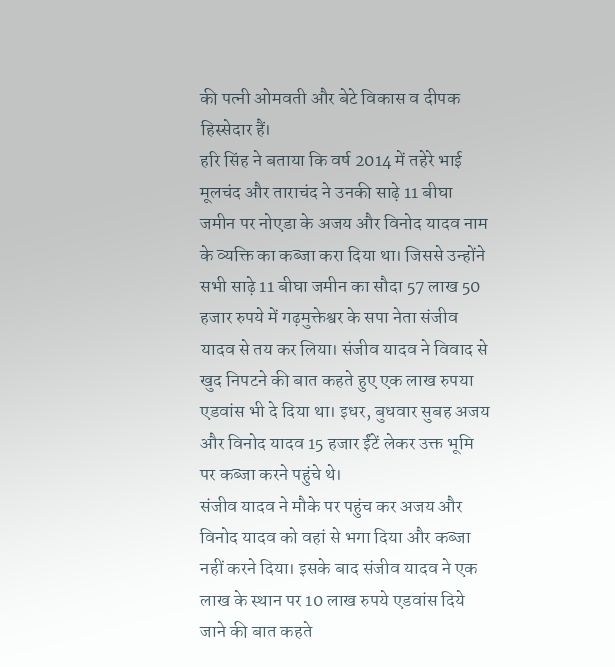की पत्नी ओमवती और बेटे विकास व दीपक हिस्सेदार हैं।
हरि सिंह ने बताया कि वर्ष 2014 में तहेरे भाई मूलचंद और ताराचंद ने उनकी साढ़े 11 बीघा जमीन पर नोएडा के अजय और विनोद यादव नाम के व्यक्ति का कब्जा करा दिया था। जिससे उन्होंने सभी साढ़े 11 बीघा जमीन का सौदा 57 लाख 50 हजार रुपये में गढ़मुक्तेश्वर के सपा नेता संजीव यादव से तय कर लिया। संजीव यादव ने विवाद से खुद निपटने की बात कहते हुए एक लाख रुपया एडवांस भी दे दिया था। इधर, बुधवार सुबह अजय और विनोद यादव 15 हजार ईंटें लेकर उक्त भूमि पर कब्जा करने पहुंचे थे।
संजीव यादव ने मौके पर पहुंच कर अजय और विनोद यादव को वहां से भगा दिया और कब्जा नहीं करने दिया। इसके बाद संजीव यादव ने एक लाख के स्थान पर 10 लाख रुपये एडवांस दिये जाने की बात कहते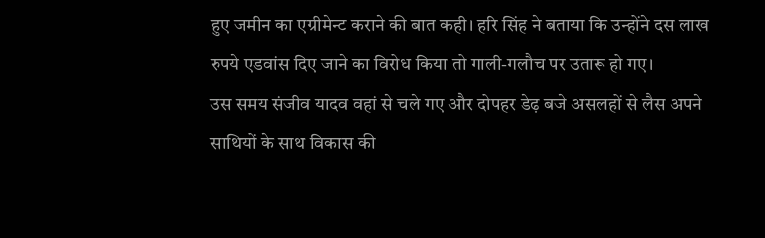हुए जमीन का एग्रीमेन्ट कराने की बात कही। हरि सिंह ने बताया कि उन्होंने दस लाख रुपये एडवांस दिए जाने का विरोध किया तो गाली-गलौच पर उतारू हो गए।
उस समय संजीव यादव वहां से चले गए और दोपहर डेढ़ बजे असलहों से लैस अपने साथियों के साथ विकास की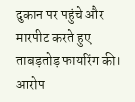दुकान पर पहुंचे और मारपीट करते हुए ताबड़तोड़ फायरिंग की। आरोप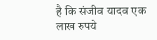है कि संजीव यादव एक लाख रुपये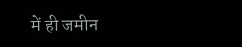में ही जमीन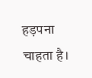हड़पना चाहता है।